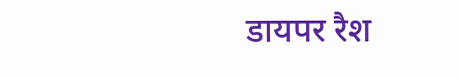डायपर रैश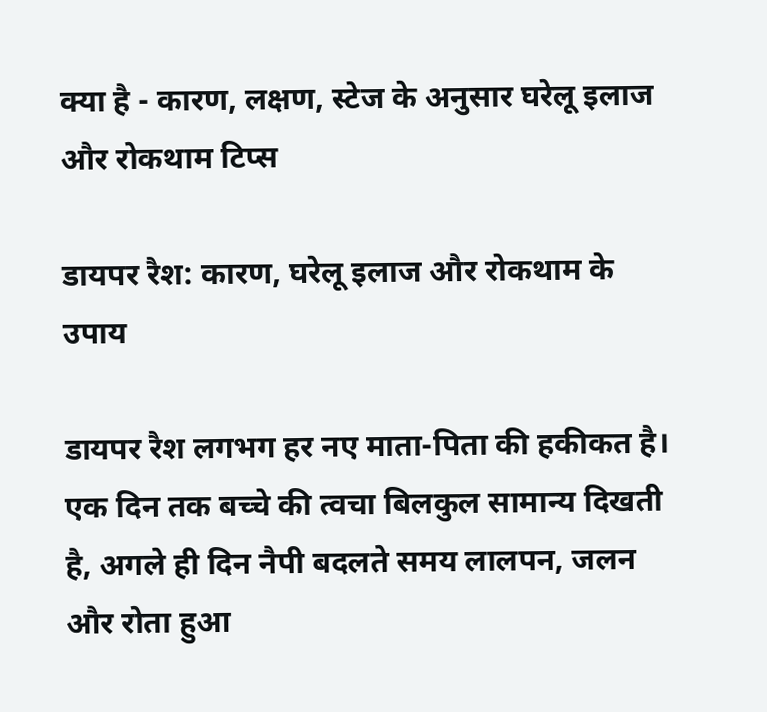क्या है - कारण, लक्षण, स्टेज के अनुसार घरेलू इलाज और रोकथाम टिप्स

डायपर रैश: कारण, घरेलू इलाज और रोकथाम के उपाय

डायपर रैश लगभग हर नए माता-पिता की हकीकत है। एक दिन तक बच्चे की त्वचा बिलकुल सामान्य दिखती है, अगले ही दिन नैपी बदलते समय लालपन, जलन और रोता हुआ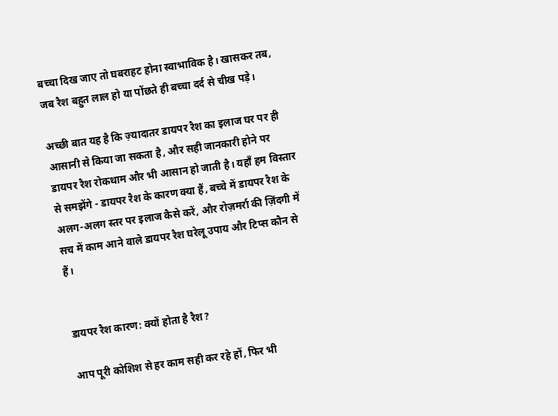बच्चा दिख जाए तो घबराहट होना स्वाभाविक है। खासकर तब, जब रैश बहुत लाल हो या पोंछते ही बच्चा दर्द से चीख पड़े।

अच्छी बात यह है कि ज़्यादातर डायपर रैश का इलाज घर पर ही आसानी से किया जा सकता है, और सही जानकारी होने पर डायपर रैश रोकथाम और भी आसान हो जाती है। यहाँ हम विस्तार से समझेंगे - डायपर रैश के कारण क्या हैं, बच्चे में डायपर रैश के अलग-अलग स्तर पर इलाज कैसे करें, और रोज़मर्रा की ज़िंदगी में सच में काम आने वाले डायपर रैश घरेलू उपाय और टिप्स कौन से हैं।


डायपर रैश कारण: क्यों होता है रैश?

आप पूरी कोशिश से हर काम सही कर रहे हों, फिर भी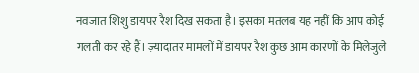नवजात शिशु डायपर रैश दिख सकता है। इसका मतलब यह नहीं कि आप कोई गलती कर रहे हैं। ज़्यादातर मामलों में डायपर रैश कुछ आम कारणों के मिलेजुले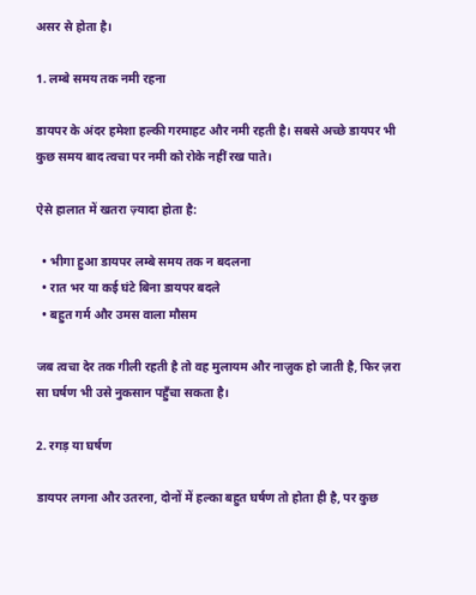असर से होता है।

1. लम्बे समय तक नमी रहना

डायपर के अंदर हमेशा हल्की गरमाहट और नमी रहती है। सबसे अच्छे डायपर भी कुछ समय बाद त्वचा पर नमी को रोके नहीं रख पाते।

ऐसे हालात में खतरा ज़्यादा होता है:

  • भीगा हुआ डायपर लम्बे समय तक न बदलना
  • रात भर या कई घंटे बिना डायपर बदले
  • बहुत गर्म और उमस वाला मौसम

जब त्वचा देर तक गीली रहती है तो वह मुलायम और नाज़ुक हो जाती है, फिर ज़रा सा घर्षण भी उसे नुकसान पहुँचा सकता है।

2. रगड़ या घर्षण

डायपर लगना और उतरना, दोनों में हल्का बहुत घर्षण तो होता ही है, पर कुछ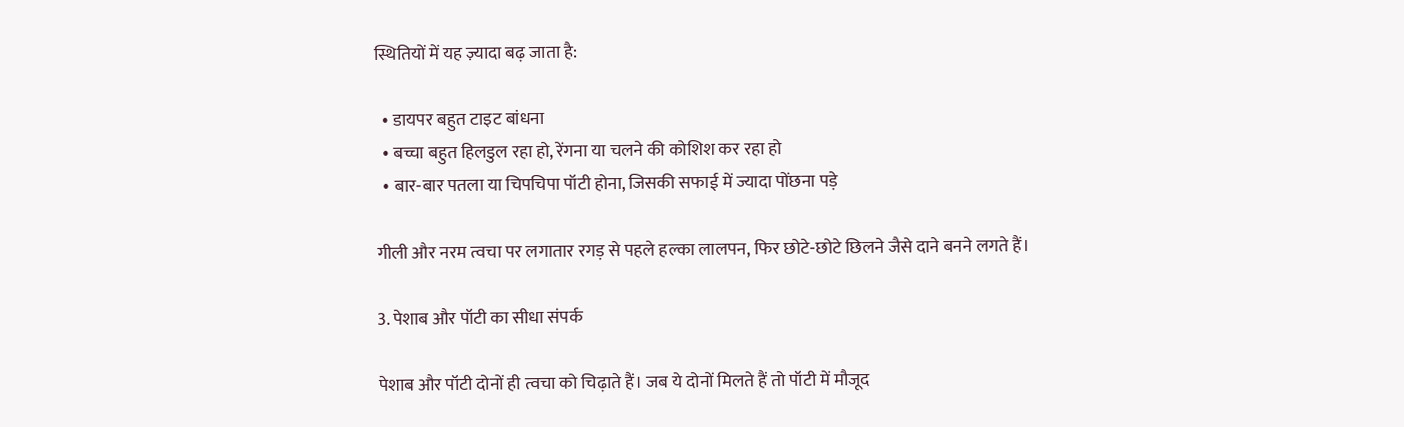स्थितियों में यह ज़्यादा बढ़ जाता है:

  • डायपर बहुत टाइट बांधना
  • बच्चा बहुत हिलडुल रहा हो, रेंगना या चलने की कोशिश कर रहा हो
  • बार‑बार पतला या चिपचिपा पॉटी होना, जिसकी सफाई में ज्यादा पोंछना पड़े

गीली और नरम त्वचा पर लगातार रगड़ से पहले हल्का लालपन, फिर छोटे‑छोटे छिलने जैसे दाने बनने लगते हैं।

3. पेशाब और पॉटी का सीधा संपर्क

पेशाब और पॉटी दोनों ही त्वचा को चिढ़ाते हैं। जब ये दोनों मिलते हैं तो पॉटी में मौजूद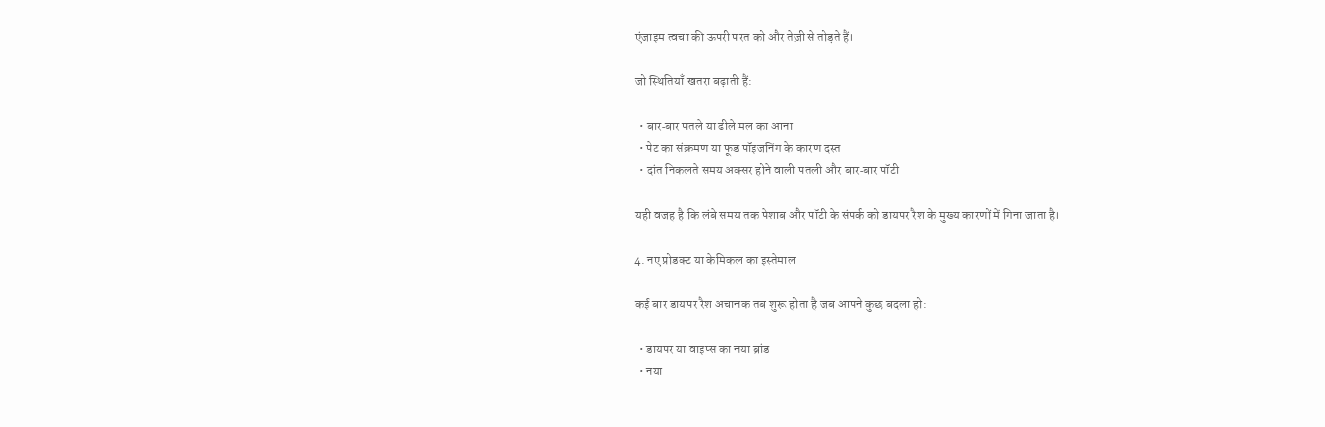एंजाइम त्वचा की ऊपरी परत को और तेज़ी से तोड़ते हैं।

जो स्थितियाँ खतरा बढ़ाती हैं:

  • बार‑बार पतले या ढीले मल का आना
  • पेट का संक्रमण या फूड पॉइजनिंग के कारण दस्त
  • दांत निकलते समय अक्सर होने वाली पतली और बार‑बार पॉटी

यही वजह है कि लंबे समय तक पेशाब और पॉटी के संपर्क को डायपर रैश के मुख्य कारणों में गिना जाता है।

4. नए प्रोडक्ट या केमिकल का इस्तेमाल

कई बार डायपर रैश अचानक तब शुरू होता है जब आपने कुछ बदला हो:

  • डायपर या वाइप्स का नया ब्रांड
  • नया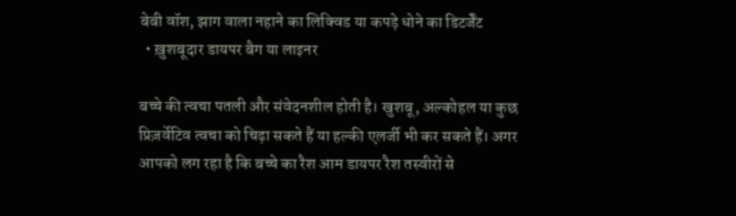बेबी वॉश, झाग वाला नहाने का लिक्विड या कपड़े धोने का डिटर्जेंट
  • ख़ुशबूदार डायपर बैग या लाइनर

बच्चे की त्वचा पतली और संवेदनशील होती है। खुशबू, अल्कोहल या कुछ प्रिज़र्वेटिव त्वचा को चिढ़ा सकते हैं या हल्की एलर्जी भी कर सकते हैं। अगर आपको लग रहा है कि बच्चे का रैश आम डायपर रैश तस्वीरों से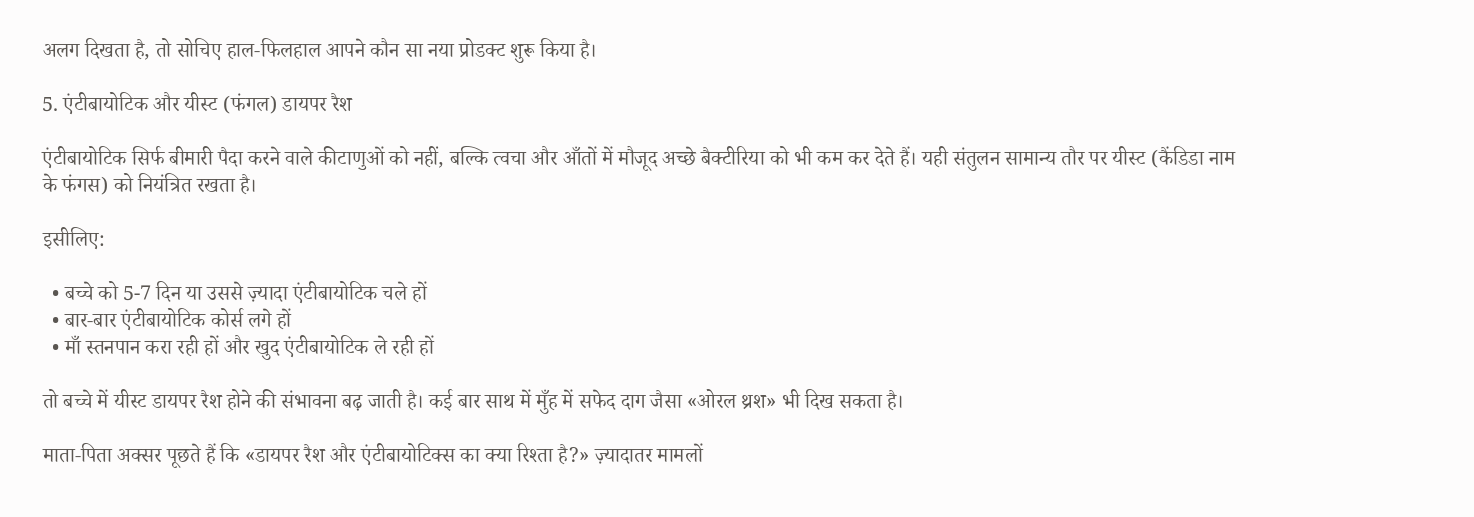अलग दिखता है, तो सोचिए हाल‑फिलहाल आपने कौन सा नया प्रोडक्ट शुरू किया है।

5. एंटीबायोटिक और यीस्ट (फंगल) डायपर रैश

एंटीबायोटिक सिर्फ बीमारी पैदा करने वाले कीटाणुओं को नहीं, बल्कि त्वचा और आँतों में मौजूद अच्छे बैक्टीरिया को भी कम कर देते हैं। यही संतुलन सामान्य तौर पर यीस्ट (कैंडिडा नाम के फंगस) को नियंत्रित रखता है।

इसीलिए:

  • बच्चे को 5-7 दिन या उससे ज़्यादा एंटीबायोटिक चले हों
  • बार‑बार एंटीबायोटिक कोर्स लगे हों
  • माँ स्तनपान करा रही हों और खुद एंटीबायोटिक ले रही हों

तो बच्चे में यीस्ट डायपर रैश होने की संभावना बढ़ जाती है। कई बार साथ में मुँह में सफेद दाग जैसा «ओरल थ्रश» भी दिख सकता है।

माता‑पिता अक्सर पूछते हैं कि «डायपर रैश और एंटीबायोटिक्स का क्या रिश्ता है?» ज़्यादातर मामलों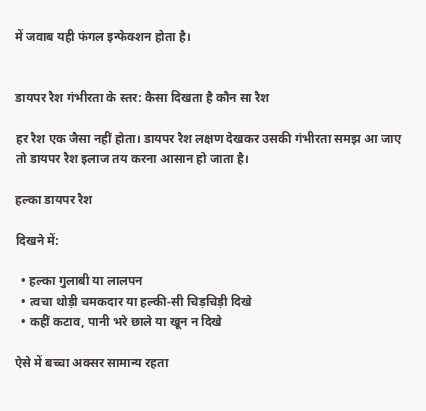में जवाब यही फंगल इन्फेक्शन होता है।


डायपर रैश गंभीरता के स्तर: कैसा दिखता है कौन सा रैश

हर रैश एक जैसा नहीं होता। डायपर रैश लक्षण देखकर उसकी गंभीरता समझ आ जाए तो डायपर रैश इलाज तय करना आसान हो जाता है।

हल्का डायपर रैश

दिखने में:

  • हल्का गुलाबी या लालपन
  • त्वचा थोड़ी चमकदार या हल्की‑सी चिड़चिड़ी दिखे
  • कहीं कटाव, पानी भरे छाले या खून न दिखे

ऐसे में बच्चा अक्सर सामान्य रहता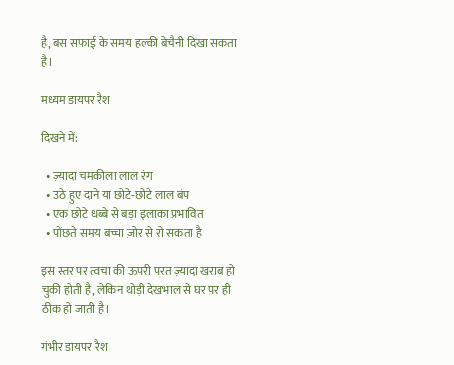है, बस सफाई के समय हल्की बेचैनी दिखा सकता है।

मध्यम डायपर रैश

दिखने में:

  • ज़्यादा चमकीला लाल रंग
  • उठे हुए दाने या छोटे‑छोटे लाल बंप
  • एक छोटे धब्बे से बड़ा इलाका प्रभावित
  • पोंछते समय बच्चा ज़ोर से रो सकता है

इस स्तर पर त्वचा की ऊपरी परत ज़्यादा खराब हो चुकी होती है, लेकिन थोड़ी देखभाल से घर पर ही ठीक हो जाती है।

गंभीर डायपर रैश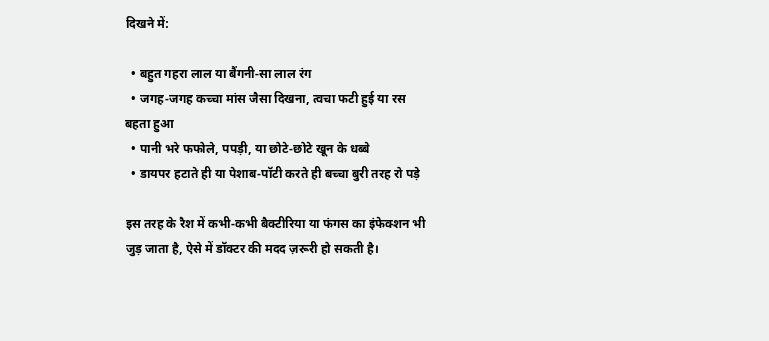दिखने में:

  • बहुत गहरा लाल या बैंगनी‑सा लाल रंग
  • जगह‑जगह कच्चा मांस जैसा दिखना, त्वचा फटी हुई या रस बहता हुआ
  • पानी भरे फफोले, पपड़ी, या छोटे‑छोटे खून के धब्बे
  • डायपर हटाते ही या पेशाब‑पॉटी करते ही बच्चा बुरी तरह रो पड़े

इस तरह के रैश में कभी‑कभी बैक्टीरिया या फंगस का इंफेक्शन भी जुड़ जाता है, ऐसे में डॉक्टर की मदद ज़रूरी हो सकती है।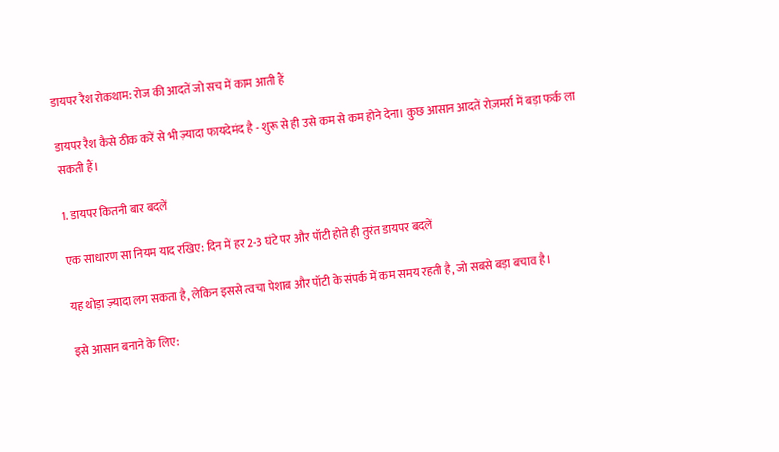डायपर रैश रोकथाम: रोज की आदतें जो सच में काम आती हैं

डायपर रैश कैसे ठीक करें से भी ज़्यादा फायदेमंद है - शुरू से ही उसे कम से कम होने देना। कुछ आसान आदतें रोज़मर्रा में बड़ा फर्क ला सकती हैं।

1. डायपर कितनी बार बदलें

एक साधारण सा नियम याद रखिए: दिन में हर 2-3 घंटे पर और पॉटी होते ही तुरंत डायपर बदलें

यह थोड़ा ज़्यादा लग सकता है, लेकिन इससे त्वचा पेशाब और पॉटी के संपर्क में कम समय रहती है, जो सबसे बड़ा बचाव है।

इसे आसान बनाने के लिए: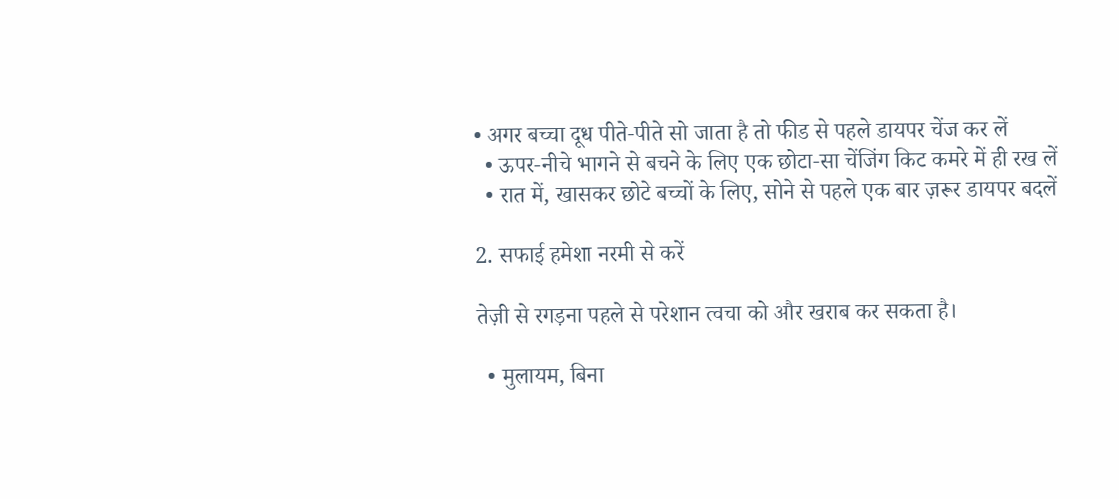• अगर बच्चा दूध पीते‑पीते सो जाता है तो फीड से पहले डायपर चेंज कर लें
  • ऊपर‑नीचे भागने से बचने के लिए एक छोटा‑सा चेंजिंग किट कमरे में ही रख लें
  • रात में, खासकर छोटे बच्चों के लिए, सोने से पहले एक बार ज़रूर डायपर बदलें

2. सफाई हमेशा नरमी से करें

तेज़ी से रगड़ना पहले से परेशान त्वचा को और खराब कर सकता है।

  • मुलायम, बिना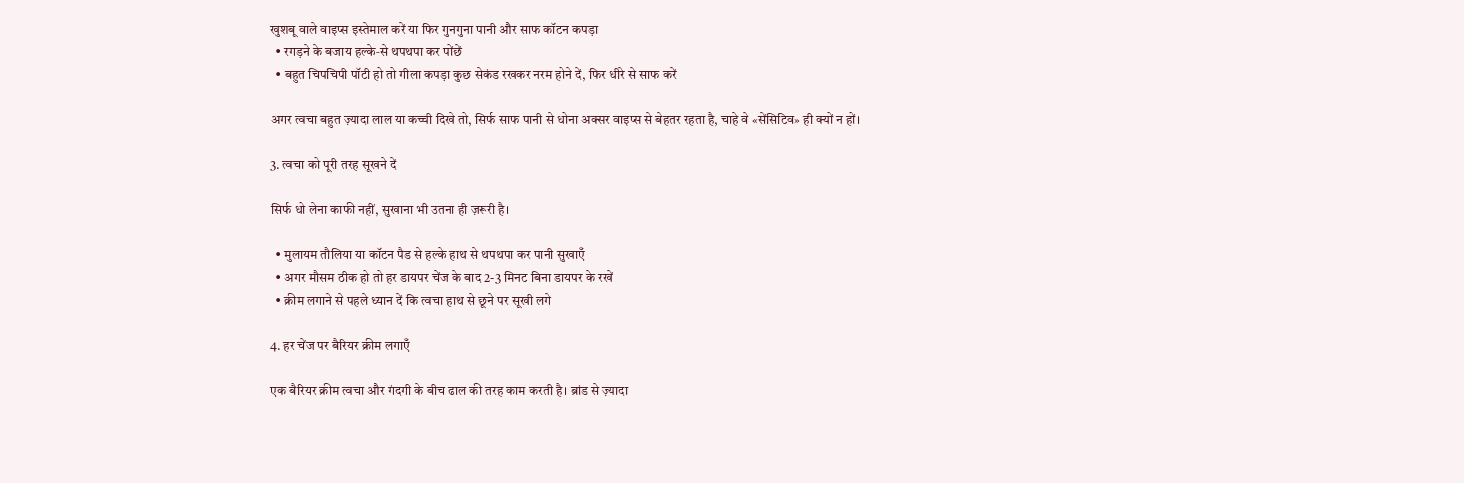खुशबू वाले वाइप्स इस्तेमाल करें या फिर गुनगुना पानी और साफ कॉटन कपड़ा
  • रगड़ने के बजाय हल्के‑से थपथपा कर पोंछें
  • बहुत चिपचिपी पॉटी हो तो गीला कपड़ा कुछ सेकंड रखकर नरम होने दें, फिर धीरे से साफ करें

अगर त्वचा बहुत ज़्यादा लाल या कच्ची दिखे तो, सिर्फ साफ पानी से धोना अक्सर वाइप्स से बेहतर रहता है, चाहे वे «सेंसिटिव» ही क्यों न हों।

3. त्वचा को पूरी तरह सूखने दें

सिर्फ धो लेना काफी नहीं, सुखाना भी उतना ही ज़रूरी है।

  • मुलायम तौलिया या कॉटन पैड से हल्के हाथ से थपथपा कर पानी सुखाएँ
  • अगर मौसम ठीक हो तो हर डायपर चेंज के बाद 2-3 मिनट बिना डायपर के रखें
  • क्रीम लगाने से पहले ध्यान दें कि त्वचा हाथ से छूने पर सूखी लगे

4. हर चेंज पर बैरियर क्रीम लगाएँ

एक बैरियर क्रीम त्वचा और गंदगी के बीच ढाल की तरह काम करती है। ब्रांड से ज़्यादा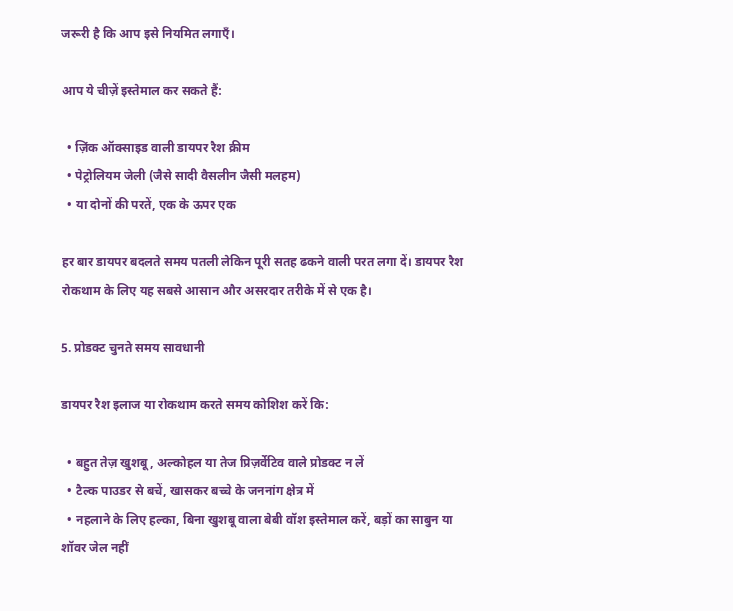जरूरी है कि आप इसे नियमित लगाएँ।

आप ये चीज़ें इस्तेमाल कर सकते हैं:

  • ज़िंक ऑक्साइड वाली डायपर रैश क्रीम
  • पेट्रोलियम जेली (जैसे सादी वैसलीन जैसी मलहम)
  • या दोनों की परतें, एक के ऊपर एक

हर बार डायपर बदलते समय पतली लेकिन पूरी सतह ढकने वाली परत लगा दें। डायपर रैश रोकथाम के लिए यह सबसे आसान और असरदार तरीके में से एक है।

5. प्रोडक्ट चुनते समय सावधानी

डायपर रैश इलाज या रोकथाम करते समय कोशिश करें कि:

  • बहुत तेज़ खुशबू, अल्कोहल या तेज प्रिज़र्वेटिव वाले प्रोडक्ट न लें
  • टैल्क पाउडर से बचें, खासकर बच्चे के जननांग क्षेत्र में
  • नहलाने के लिए हल्का, बिना खुशबू वाला बेबी वॉश इस्तेमाल करें, बड़ों का साबुन या शॉवर जेल नहीं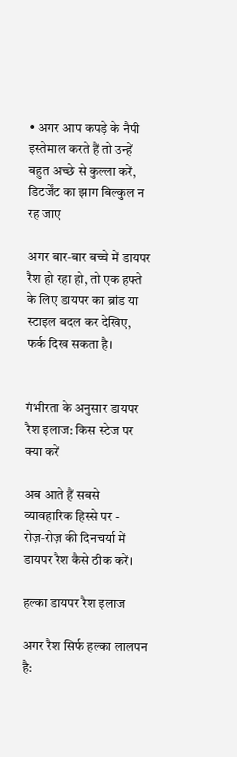• अगर आप कपड़े के नैपी इस्तेमाल करते हैं तो उन्हें बहुत अच्छे से कुल्ला करें, डिटर्जेंट का झाग बिल्कुल न रह जाए

अगर बार‑बार बच्चे में डायपर रैश हो रहा हो, तो एक हफ्ते के लिए डायपर का ब्रांड या स्टाइल बदल कर देखिए, फर्क दिख सकता है।


गंभीरता के अनुसार डायपर रैश इलाज: किस स्टेज पर क्या करें

अब आते हैं सबसे व्यावहारिक हिस्से पर - रोज़‑रोज़ की दिनचर्या में डायपर रैश कैसे ठीक करें।

हल्का डायपर रैश इलाज

अगर रैश सिर्फ हल्का लालपन है: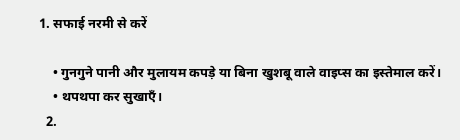1. सफाई नरमी से करें

    • गुनगुने पानी और मुलायम कपड़े या बिना खुशबू वाले वाइप्स का इस्तेमाल करें।
    • थपथपा कर सुखाएँ।
  2.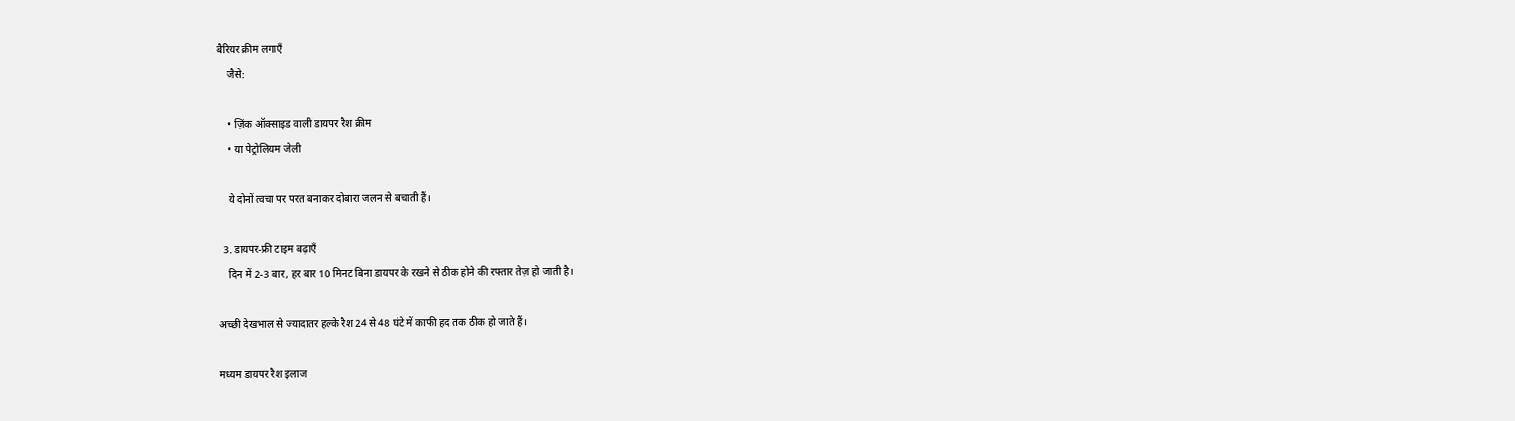बैरियर क्रीम लगाएँ
    जैसे:

    • ज़िंक ऑक्साइड वाली डायपर रैश क्रीम
    • या पेट्रोलियम जेली

    ये दोनों त्वचा पर परत बनाकर दोबारा जलन से बचाती हैं।

  3. डायपर‑फ्री टाइम बढ़ाएँ
    दिन में 2-3 बार, हर बार 10 मिनट बिना डायपर के रखने से ठीक होने की रफ्तार तेज़ हो जाती है।

अच्छी देखभाल से ज्यादातर हल्के रैश 24 से 48 घंटे में काफी हद तक ठीक हो जाते हैं।

मध्यम डायपर रैश इलाज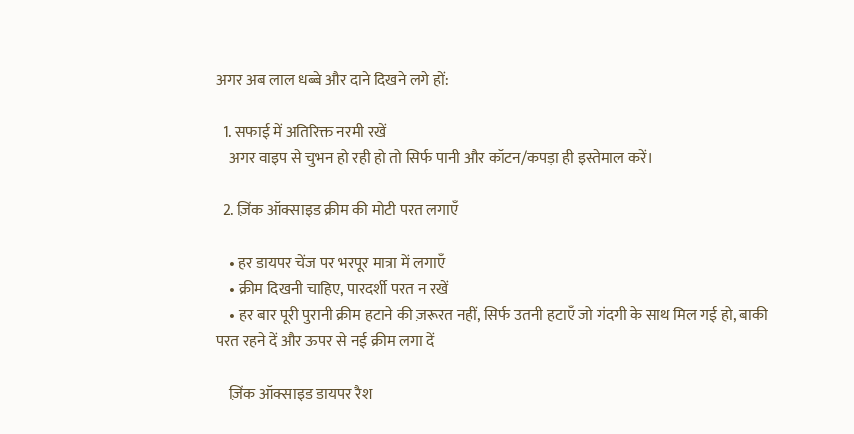अगर अब लाल धब्बे और दाने दिखने लगे हों:

  1. सफाई में अतिरिक्त नरमी रखें
    अगर वाइप से चुभन हो रही हो तो सिर्फ पानी और कॉटन/कपड़ा ही इस्तेमाल करें।

  2. ज़िंक ऑक्साइड क्रीम की मोटी परत लगाएँ

    • हर डायपर चेंज पर भरपूर मात्रा में लगाएँ
    • क्रीम दिखनी चाहिए, पारदर्शी परत न रखें
    • हर बार पूरी पुरानी क्रीम हटाने की ज़रूरत नहीं, सिर्फ उतनी हटाएँ जो गंदगी के साथ मिल गई हो, बाकी परत रहने दें और ऊपर से नई क्रीम लगा दें

    ज़िंक ऑक्साइड डायपर रैश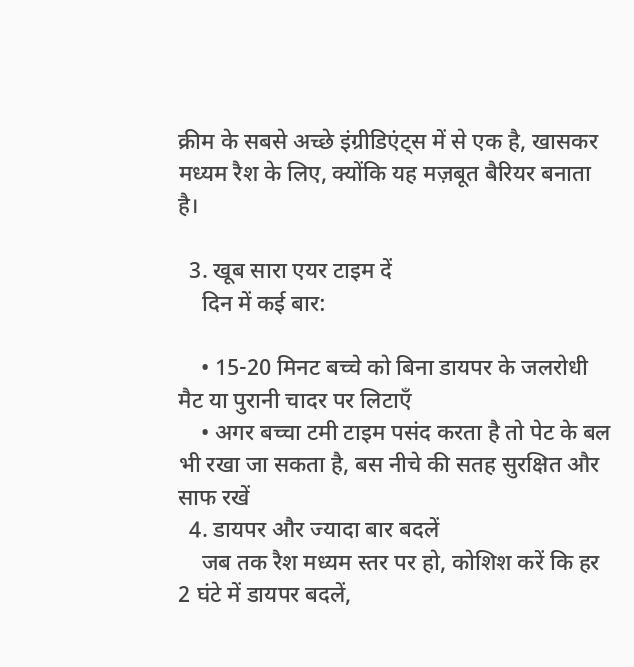क्रीम के सबसे अच्छे इंग्रीडिएंट्स में से एक है, खासकर मध्यम रैश के लिए, क्योंकि यह मज़बूत बैरियर बनाता है।

  3. खूब सारा एयर टाइम दें
    दिन में कई बार:

    • 15-20 मिनट बच्चे को बिना डायपर के जलरोधी मैट या पुरानी चादर पर लिटाएँ
    • अगर बच्चा टमी टाइम पसंद करता है तो पेट के बल भी रखा जा सकता है, बस नीचे की सतह सुरक्षित और साफ रखें
  4. डायपर और ज्यादा बार बदलें
    जब तक रैश मध्यम स्तर पर हो, कोशिश करें कि हर 2 घंटे में डायपर बदलें,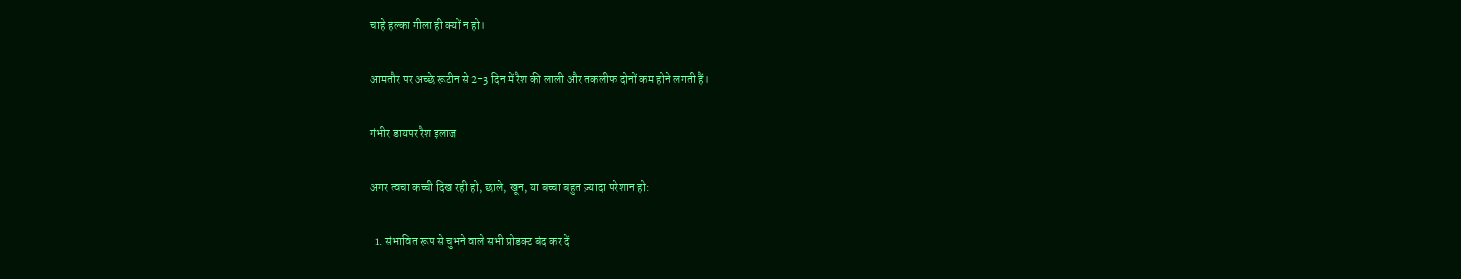चाहे हल्का गीला ही क्यों न हो।

आमतौर पर अच्छे रूटीन से 2-3 दिन में रैश की लाली और तकलीफ दोनों कम होने लगती हैं।

गंभीर डायपर रैश इलाज

अगर त्वचा कच्ची दिख रही हो, छाले, खून, या बच्चा बहुत ज़्यादा परेशान हो:

  1. संभावित रूप से चुभने वाले सभी प्रोडक्ट बंद कर दें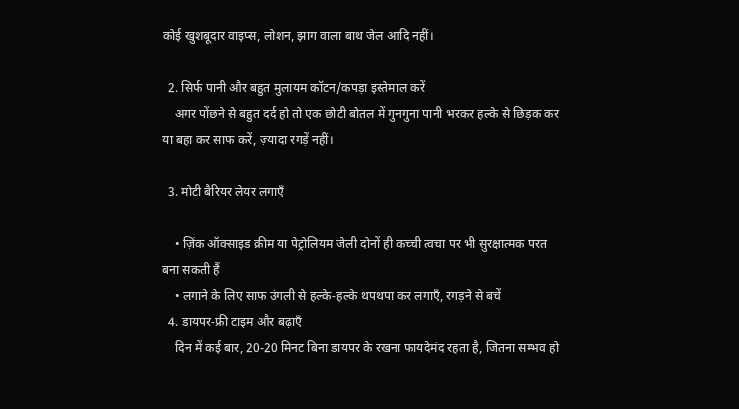कोई खुशबूदार वाइप्स, लोशन, झाग वाला बाथ जेल आदि नहीं।

  2. सिर्फ पानी और बहुत मुलायम कॉटन/कपड़ा इस्तेमाल करें
    अगर पोंछने से बहुत दर्द हो तो एक छोटी बोतल में गुनगुना पानी भरकर हल्के से छिड़क कर या बहा कर साफ करें, ज़्यादा रगड़ें नहीं।

  3. मोटी बैरियर लेयर लगाएँ

    • ज़िंक ऑक्साइड क्रीम या पेट्रोलियम जेली दोनों ही कच्ची त्वचा पर भी सुरक्षात्मक परत बना सकती हैं
    • लगाने के लिए साफ उंगली से हल्के‑हल्के थपथपा कर लगाएँ, रगड़ने से बचें
  4. डायपर‑फ्री टाइम और बढ़ाएँ
    दिन में कई बार, 20-20 मिनट बिना डायपर के रखना फायदेमंद रहता है, जितना सम्भव हो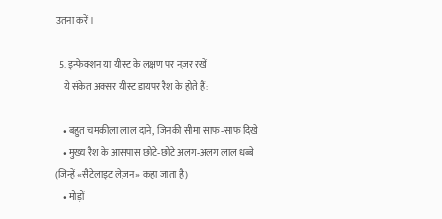उतना करें।

  5. इन्फेक्शन या यीस्ट के लक्षण पर नज़र रखें
    ये संकेत अक्सर यीस्ट डायपर रैश के होते हैं:

    • बहुत चमकीला लाल दाने, जिनकी सीमा साफ‑साफ दिखे
    • मुख्य रैश के आसपास छोटे‑छोटे अलग‑अलग लाल धब्बे (जिन्हें «सैटेलाइट लेज़न» कहा जाता है)
    • मोड़ों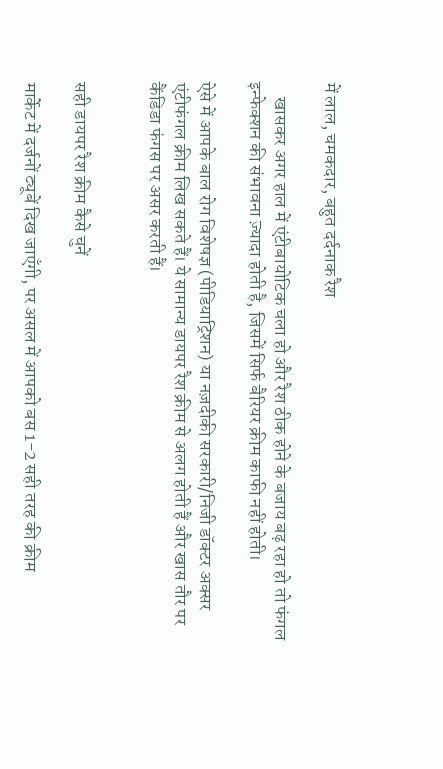में लाल, चमकदार, बहुत दर्दनाक रैश

    खासकर अगर हाल में एंटीबायोटिक चला हो और रैश ठीक होने के बजाय बढ़ रहा हो तो फंगल इन्फेक्शन की संभावना ज़्यादा होती है, जिसमें सिर्फ बैरियर क्रीम काफी नहीं होती।

ऐसे में आपके बाल रोग विशेषज्ञ (पीडियाट्रिशन) या नज़दीकी सरकारी/निजी डॉक्टर अक्सर एंटीफंगल क्रीम लिख सकते हैं। ये सामान्य डायपर रैश क्रीम से अलग होती हैं और खास तौर पर कैंडिडा फंगस पर असर करती हैं।


सही डायपर रैश क्रीम कैसे चुनें

मार्केट में दर्जनों ट्यूबें दिख जाएँगी, पर असल में आपको बस 1-2 सही तरह की क्रीम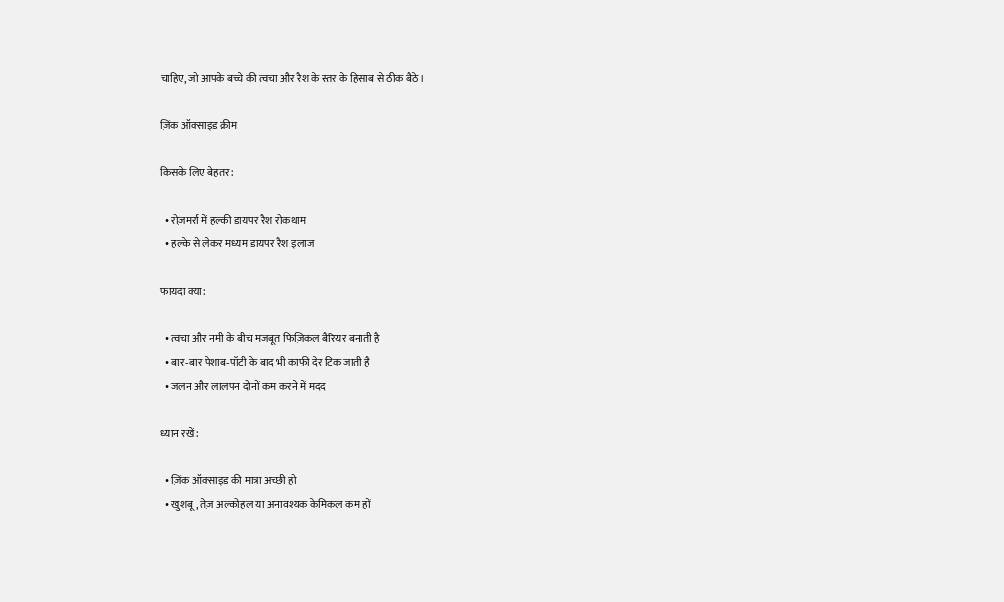चाहिए, जो आपके बच्चे की त्वचा और रैश के स्तर के हिसाब से ठीक बैठे।

ज़िंक ऑक्साइड क्रीम

किसके लिए बेहतर:

  • रोज़मर्रा में हल्की डायपर रैश रोकथाम
  • हल्के से लेकर मध्यम डायपर रैश इलाज

फायदा क्या:

  • त्वचा और नमी के बीच मजबूत फिज़िकल बैरियर बनाती है
  • बार‑बार पेशाब‑पॉटी के बाद भी काफी देर टिक जाती है
  • जलन और लालपन दोनों कम करने में मदद

ध्यान रखें:

  • ज़िंक ऑक्साइड की मात्रा अच्छी हो
  • खुशबू, तेज़ अल्कोहल या अनावश्यक केमिकल कम हों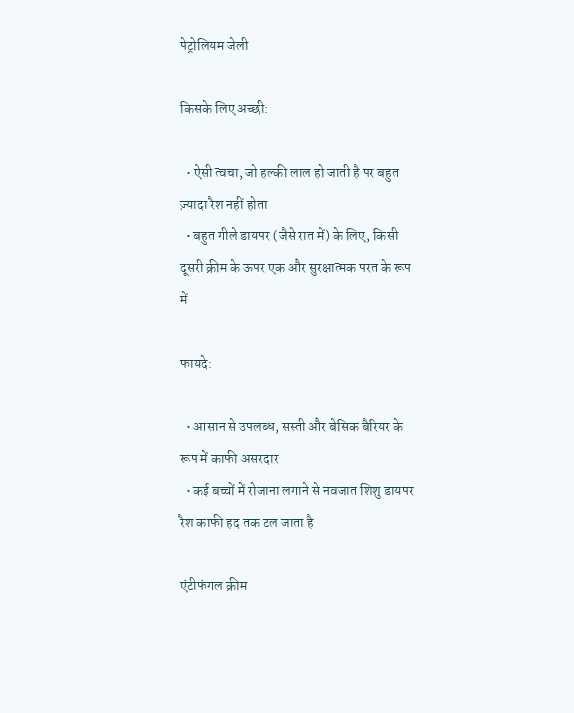पेट्रोलियम जेली

किसके लिए अच्छी:

  • ऐसी त्वचा, जो हल्की लाल हो जाती है पर बहुत ज़्यादा रैश नहीं होता
  • बहुत गीले डायपर (जैसे रात में) के लिए, किसी दूसरी क्रीम के ऊपर एक और सुरक्षात्मक परत के रूप में

फायदे:

  • आसान से उपलब्ध, सस्ती और बेसिक बैरियर के रूप में काफी असरदार
  • कई बच्चों में रोजाना लगाने से नवजात शिशु डायपर रैश काफी हद तक टल जाता है

एंटीफंगल क्रीम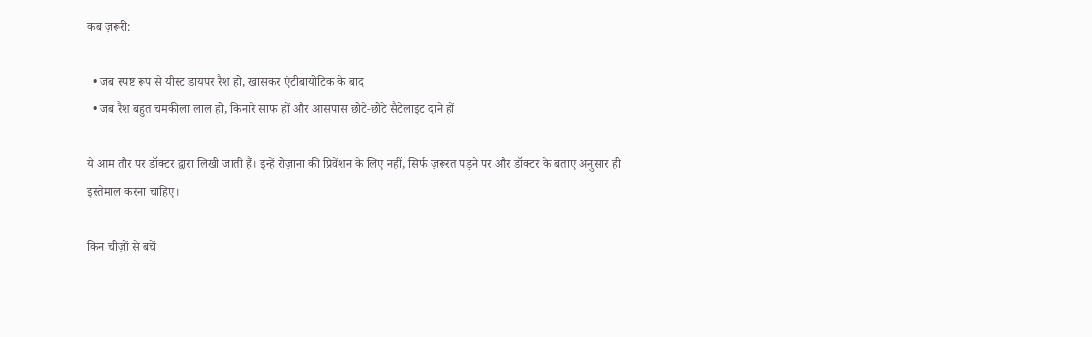कब ज़रूरी:

  • जब स्पष्ट रूप से यीस्ट डायपर रैश हो, खासकर एंटीबायोटिक के बाद
  • जब रैश बहुत चमकीला लाल हो, किनारे साफ हों और आसपास छोटे‑छोटे सैटेलाइट दाने हों

ये आम तौर पर डॉक्टर द्वारा लिखी जाती हैं। इन्हें रोज़ाना की प्रिवेंशन के लिए नहीं, सिर्फ ज़रूरत पड़ने पर और डॉक्टर के बताए अनुसार ही इस्तेमाल करना चाहिए।

किन चीज़ों से बचें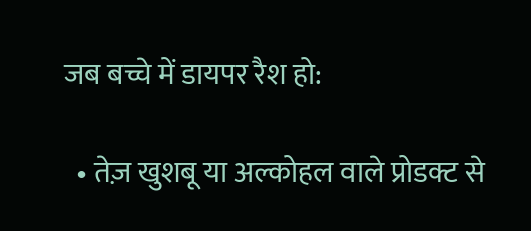जब बच्चे में डायपर रैश हो:

  • तेज़ खुशबू या अल्कोहल वाले प्रोडक्ट से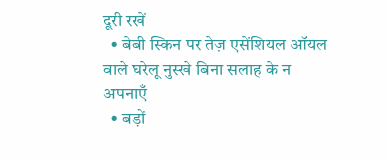दूरी रखें
  • बेबी स्किन पर तेज़ एसेंशियल ऑयल वाले घरेलू नुस्खे बिना सलाह के न अपनाएँ
  • बड़ों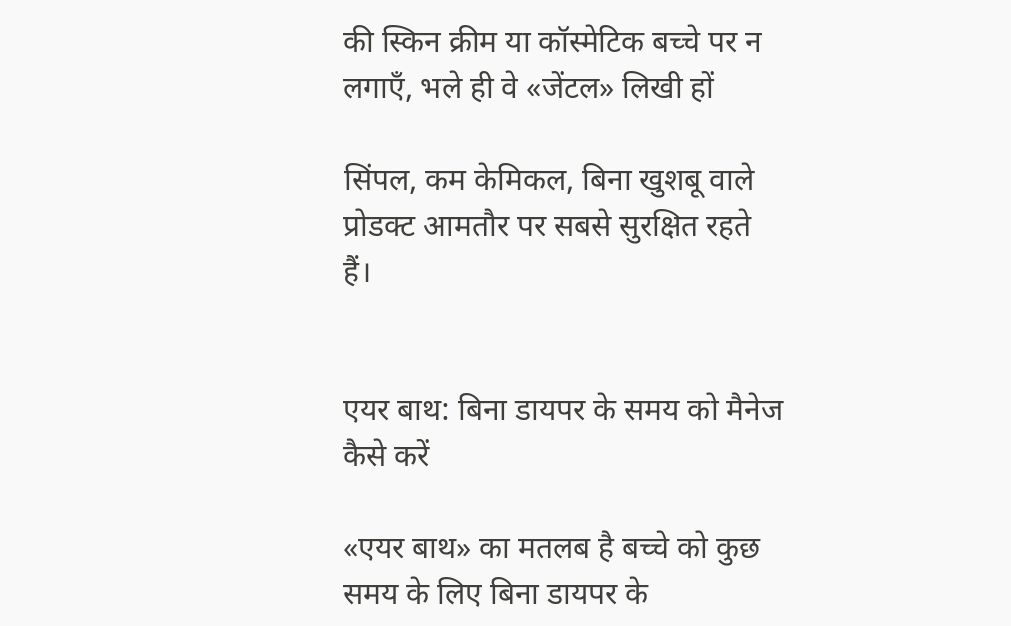की स्किन क्रीम या कॉस्मेटिक बच्चे पर न लगाएँ, भले ही वे «जेंटल» लिखी हों

सिंपल, कम केमिकल, बिना खुशबू वाले प्रोडक्ट आमतौर पर सबसे सुरक्षित रहते हैं।


एयर बाथ: बिना डायपर के समय को मैनेज कैसे करें

«एयर बाथ» का मतलब है बच्चे को कुछ समय के लिए बिना डायपर के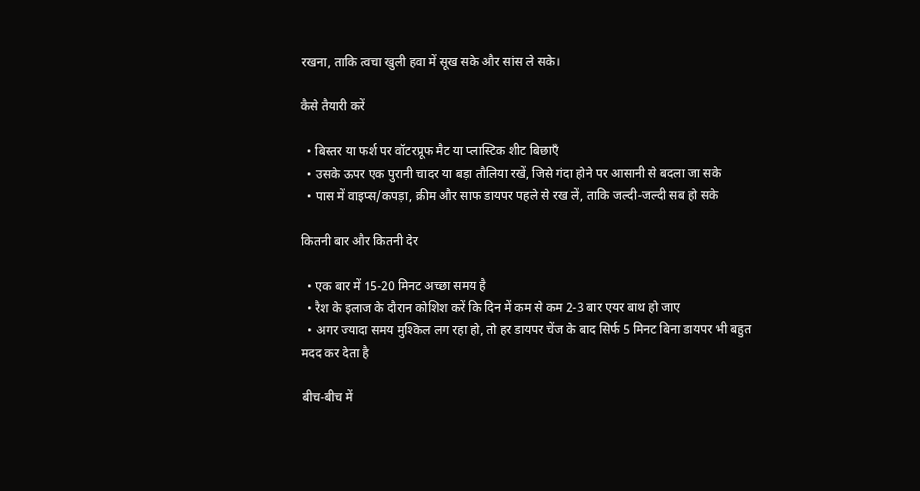रखना, ताकि त्वचा खुली हवा में सूख सके और सांस ले सके।

कैसे तैयारी करें

  • बिस्तर या फर्श पर वॉटरप्रूफ मैट या प्लास्टिक शीट बिछाएँ
  • उसके ऊपर एक पुरानी चादर या बड़ा तौलिया रखें, जिसे गंदा होने पर आसानी से बदला जा सके
  • पास में वाइप्स/कपड़ा, क्रीम और साफ डायपर पहले से रख लें, ताकि जल्दी‑जल्दी सब हो सके

कितनी बार और कितनी देर

  • एक बार में 15-20 मिनट अच्छा समय है
  • रैश के इलाज के दौरान कोशिश करें कि दिन में कम से कम 2-3 बार एयर बाथ हो जाए
  • अगर ज्यादा समय मुश्किल लग रहा हो, तो हर डायपर चेंज के बाद सिर्फ 5 मिनट बिना डायपर भी बहुत मदद कर देता है

बीच‑बीच में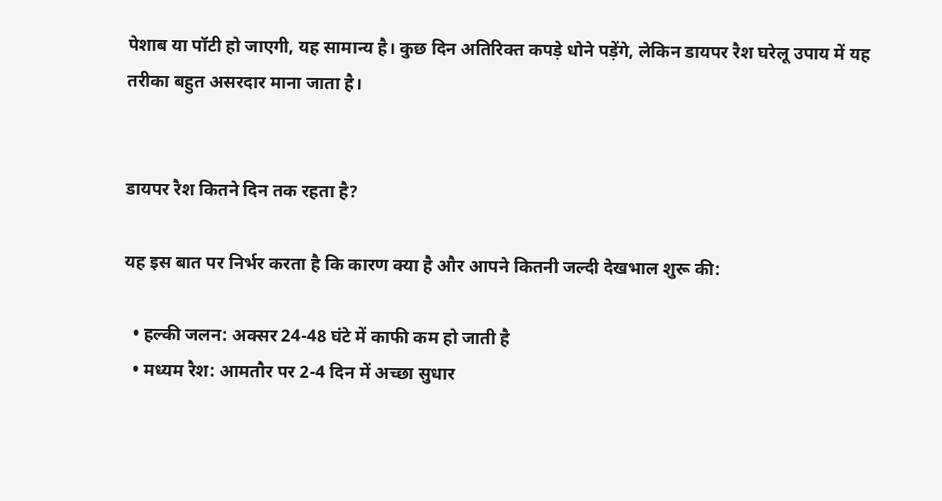पेशाब या पॉटी हो जाएगी, यह सामान्य है। कुछ दिन अतिरिक्त कपड़े धोने पड़ेंगे, लेकिन डायपर रैश घरेलू उपाय में यह तरीका बहुत असरदार माना जाता है।


डायपर रैश कितने दिन तक रहता है?

यह इस बात पर निर्भर करता है कि कारण क्या है और आपने कितनी जल्दी देखभाल शुरू की:

  • हल्की जलन: अक्सर 24-48 घंटे में काफी कम हो जाती है
  • मध्यम रैश: आमतौर पर 2-4 दिन में अच्छा सुधार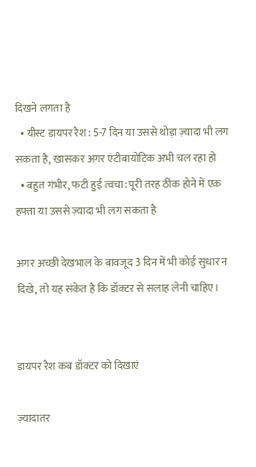दिखने लगता है
  • यीस्ट डायपर रैश: 5-7 दिन या उससे थोड़ा ज़्यादा भी लग सकता है, खासकर अगर एंटीबायोटिक अभी चल रहा हो
  • बहुत गंभीर, फटी हुई त्वचा: पूरी तरह ठीक होने में एक हफ्ता या उससे ज़्यादा भी लग सकता है

अगर अच्छी देखभाल के बावजूद 3 दिन में भी कोई सुधार न दिखे, तो यह संकेत है कि डॉक्टर से सलाह लेनी चाहिए।


डायपर रैश कब डॉक्टर को दिखाएं

ज़्यादातर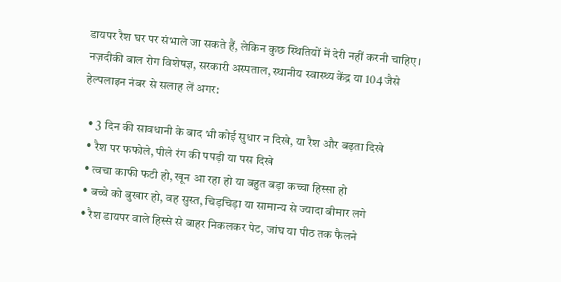डायपर रैश घर पर संभाले जा सकते हैं, लेकिन कुछ स्थितियों में देरी नहीं करनी चाहिए। नज़दीकी बाल रोग विशेषज्ञ, सरकारी अस्पताल, स्थानीय स्वास्थ्य केंद्र या 104 जैसे हेल्पलाइन नंबर से सलाह लें अगर:

  • 3 दिन की सावधानी के बाद भी कोई सुधार न दिखे, या रैश और बढ़ता दिखे
  • रैश पर फफोले, पीले रंग की पपड़ी या पस दिखे
  • त्वचा काफी फटी हो, खून आ रहा हो या बहुत बड़ा कच्चा हिस्सा हो
  • बच्चे को बुखार हो, वह सुस्त, चिड़चिड़ा या सामान्य से ज्यादा बीमार लगे
  • रैश डायपर वाले हिस्से से बाहर निकलकर पेट, जांघ या पीठ तक फैलने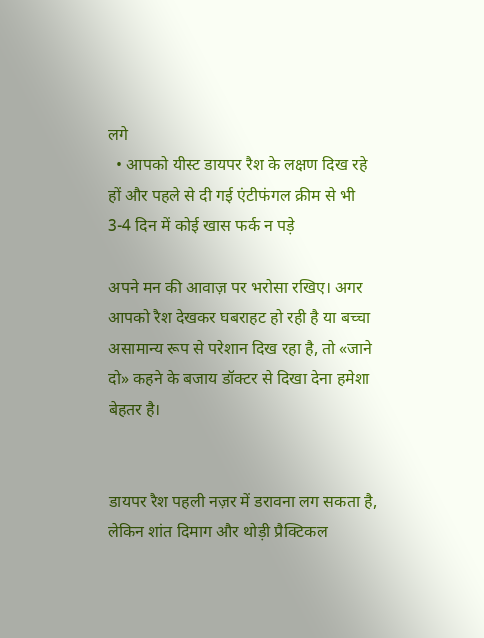लगे
  • आपको यीस्ट डायपर रैश के लक्षण दिख रहे हों और पहले से दी गई एंटीफंगल क्रीम से भी 3-4 दिन में कोई खास फर्क न पड़े

अपने मन की आवाज़ पर भरोसा रखिए। अगर आपको रैश देखकर घबराहट हो रही है या बच्चा असामान्य रूप से परेशान दिख रहा है, तो «जाने दो» कहने के बजाय डॉक्टर से दिखा देना हमेशा बेहतर है।


डायपर रैश पहली नज़र में डरावना लग सकता है, लेकिन शांत दिमाग और थोड़ी प्रैक्टिकल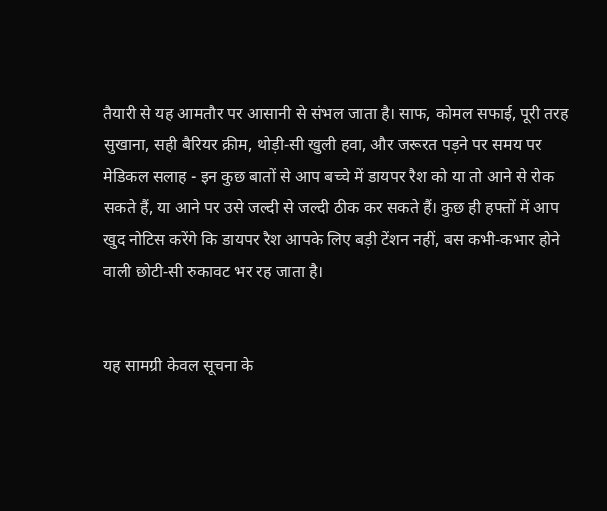तैयारी से यह आमतौर पर आसानी से संभल जाता है। साफ, कोमल सफाई, पूरी तरह सुखाना, सही बैरियर क्रीम, थोड़ी‑सी खुली हवा, और जरूरत पड़ने पर समय पर मेडिकल सलाह - इन कुछ बातों से आप बच्चे में डायपर रैश को या तो आने से रोक सकते हैं, या आने पर उसे जल्दी से जल्दी ठीक कर सकते हैं। कुछ ही हफ्तों में आप खुद नोटिस करेंगे कि डायपर रैश आपके लिए बड़ी टेंशन नहीं, बस कभी‑कभार होने वाली छोटी‑सी रुकावट भर रह जाता है।


यह सामग्री केवल सूचना के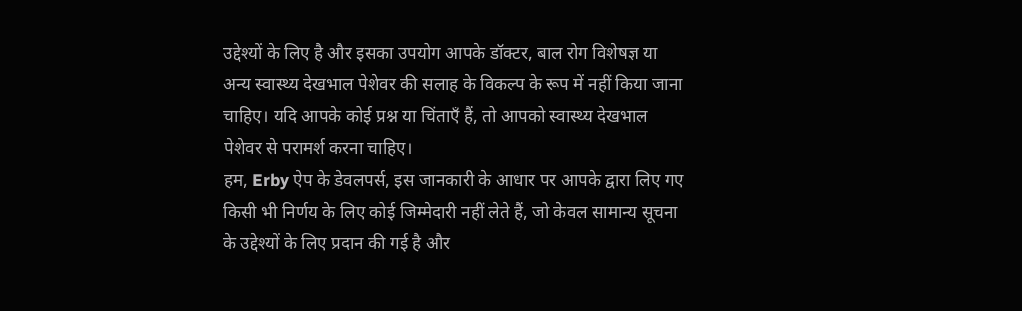उद्देश्यों के लिए है और इसका उपयोग आपके डॉक्टर, बाल रोग विशेषज्ञ या अन्य स्वास्थ्य देखभाल पेशेवर की सलाह के विकल्प के रूप में नहीं किया जाना चाहिए। यदि आपके कोई प्रश्न या चिंताएँ हैं, तो आपको स्वास्थ्य देखभाल पेशेवर से परामर्श करना चाहिए।
हम, Erby ऐप के डेवलपर्स, इस जानकारी के आधार पर आपके द्वारा लिए गए किसी भी निर्णय के लिए कोई जिम्मेदारी नहीं लेते हैं, जो केवल सामान्य सूचना के उद्देश्यों के लिए प्रदान की गई है और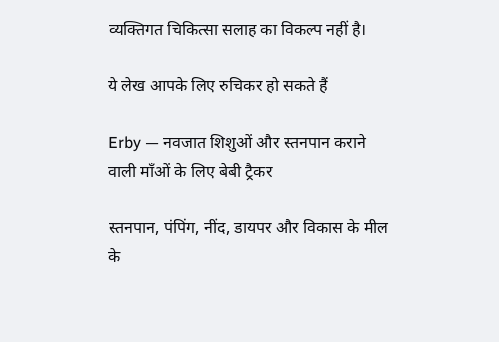व्यक्तिगत चिकित्सा सलाह का विकल्प नहीं है।

ये लेख आपके लिए रुचिकर हो सकते हैं

Erby — नवजात शिशुओं और स्तनपान कराने वाली माँओं के लिए बेबी ट्रैकर

स्तनपान, पंपिंग, नींद, डायपर और विकास के मील के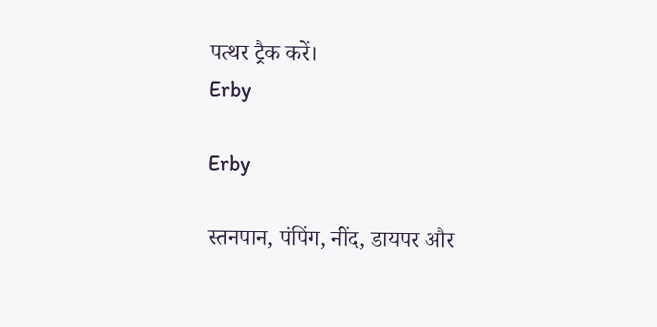पत्थर ट्रैक करें।
Erby

Erby

स्तनपान, पंपिंग, नींद, डायपर और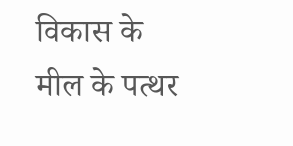विकास के मील के पत्थर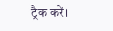ट्रैक करें।